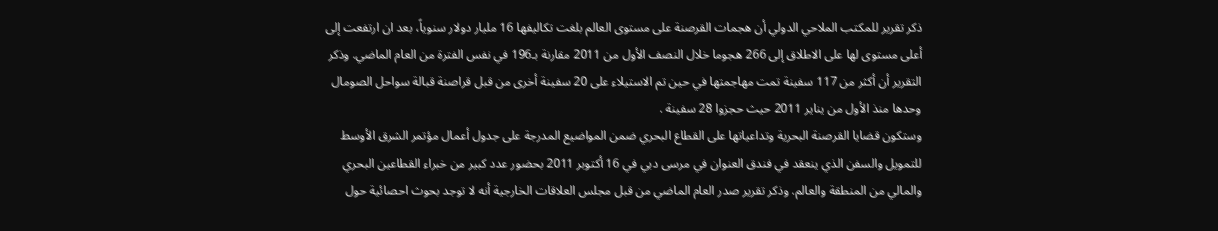ذكر تقرير للمكتب الملاحي الدولي أن هجمات القرصنة على مستوى العالم بلغت تكاليفها 16 مليار دولار سنوياً، بعد ان ارتفعت إلى أعلى مستوى لها على الاطلاق إلى 266 هجوما خلال النصف الأول من 2011 مقارنة بـ196 في نفس الفترة من العام الماضي. وذكر التقرير أن أكثر من 117 سفينة تمت مهاجمتها في حين تم الاستيلاء على 20 سفينة أخرى من قبل قراصنة قبالة سواحل الصومال وحدها منذ الأول من يناير 2011 حيث حجزوا 28 سفينة .
وستكون قضايا القرصنة البحرية وتداعياتها على القطاع البحري ضمن المواضيع المدرجة على جدول أعمال مؤتمر الشرق الأوسط للتمويل والسفن الذي ينعقد في فندق العنوان في مرسى دبي في 16 أكتوبر 2011 بحضور عدد كبير من خبراء القطاعين البحري والمالي من المنطقة والعالم. وذكر تقرير صدر العام الماضي من قبل مجلس العلاقات الخارجية أنه لا توجد بحوث احصائية حول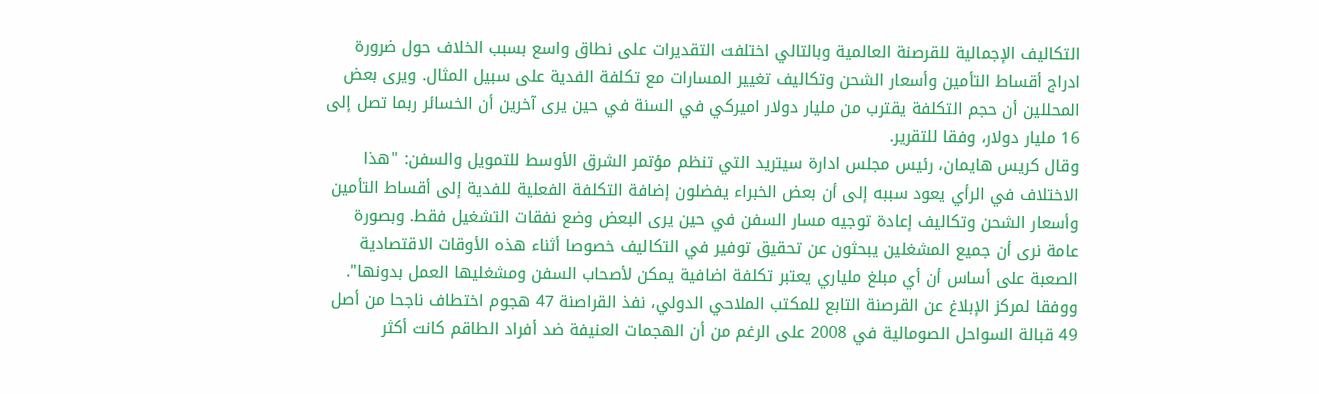التكاليف الإجمالية للقرصنة العالمية وبالتالي اختلفت التقديرات على نطاق واسع بسبب الخلاف حول ضرورة ادراج أقساط التأمين وأسعار الشحن وتكاليف تغيير المسارات مع تكلفة الفدية على سبيل المثال. ويرى بعض المحللين أن حجم التكلفة يقترب من مليار دولار اميركي في السنة في حين يرى آخرين أن الخسائر ربما تصل إلى 16 مليار دولار، وفقا للتقرير.
وقال كريس هايمان، رئيس مجلس ادارة سيتريد التي تنظم مؤتمر الشرق الأوسط للتمويل والسفن: "هذا الاختلاف في الرأي يعود سببه إلى أن بعض الخبراء يفضلون إضافة التكلفة الفعلية للفدية إلى أقساط التأمين وأسعار الشحن وتكاليف إعادة توجيه مسار السفن في حين يرى البعض وضع نفقات التشغيل فقط. وبصورة عامة نرى أن جميع المشغلين يبحثون عن تحقيق توفير في التكاليف خصوصا أثناء هذه الأوقات الاقتصادية الصعبة على أساس أن أي مبلغ ملياري يعتبر تكلفة اضافية يمكن لأصحاب السفن ومشغليها العمل بدونها". ووفقا لمركز الإبلاغ عن القرصنة التابع للمكتب الملاحي الدولي، نفذ القراصنة 47 هجوم اختطاف ناجحا من أصل 49 قبالة السواحل الصومالية في 2008 على الرغم من أن الهجمات العنيفة ضد أفراد الطاقم كانت أكثر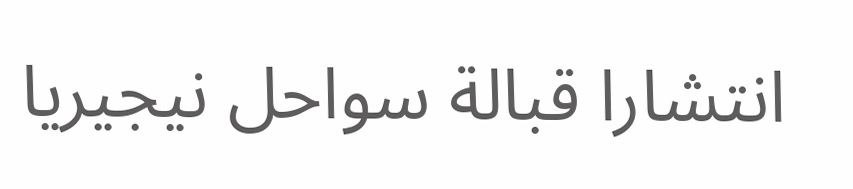انتشارا قبالة سواحل نيجيريا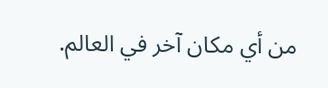من أي مكان آخر في العالم.